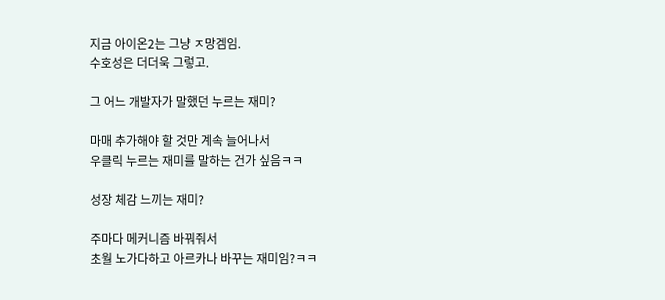지금 아이온2는 그냥 ㅈ망겜임.
수호성은 더더욱 그렇고.

그 어느 개발자가 말했던 누르는 재미?

마매 추가해야 할 것만 계속 늘어나서
우클릭 누르는 재미를 말하는 건가 싶음ㅋㅋ

성장 체감 느끼는 재미?

주마다 메커니즘 바꿔줘서
초월 노가다하고 아르카나 바꾸는 재미임?ㅋㅋ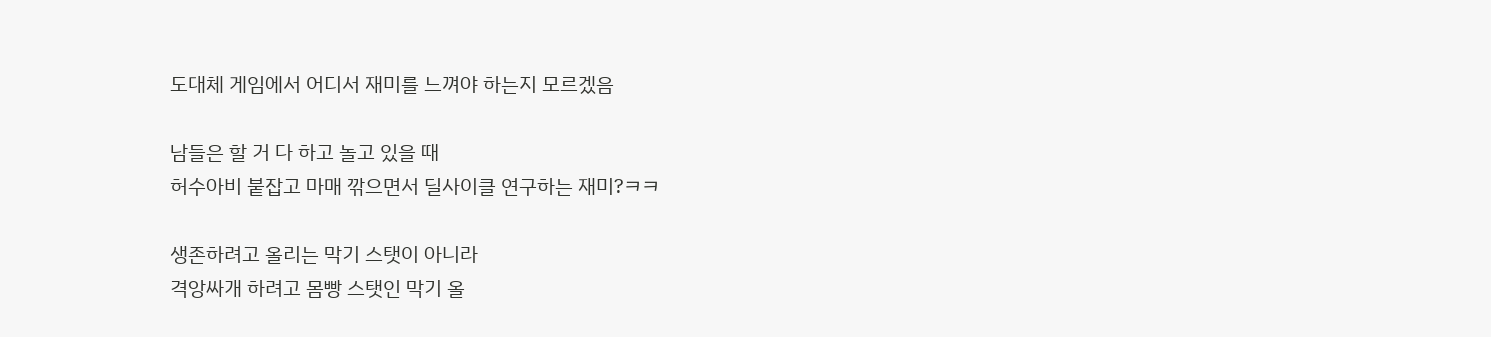도대체 게임에서 어디서 재미를 느껴야 하는지 모르겠음

남들은 할 거 다 하고 놀고 있을 때
허수아비 붙잡고 마매 깎으면서 딜사이클 연구하는 재미?ㅋㅋ

생존하려고 올리는 막기 스탯이 아니라
격앙싸개 하려고 몸빵 스탯인 막기 올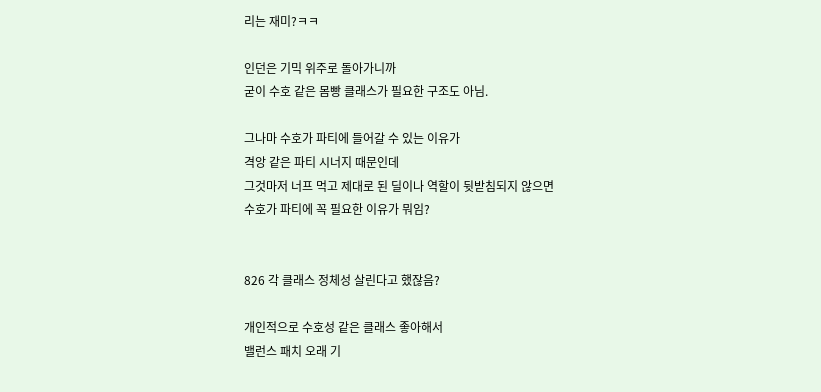리는 재미?ㅋㅋ

인던은 기믹 위주로 돌아가니까
굳이 수호 같은 몸빵 클래스가 필요한 구조도 아님.

그나마 수호가 파티에 들어갈 수 있는 이유가
격앙 같은 파티 시너지 때문인데
그것마저 너프 먹고 제대로 된 딜이나 역할이 뒷받침되지 않으면
수호가 파티에 꼭 필요한 이유가 뭐임?


826 각 클래스 정체성 살린다고 했잖음?

개인적으로 수호성 같은 클래스 좋아해서
밸런스 패치 오래 기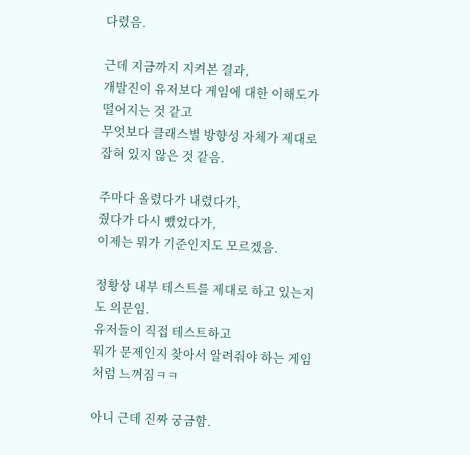다렸음.

근데 지금까지 지켜본 결과,
개발진이 유저보다 게임에 대한 이해도가 떨어지는 것 같고
무엇보다 클래스별 방향성 자체가 제대로 잡혀 있지 않은 것 같음.

주마다 올렸다가 내렸다가,
줬다가 다시 뺐었다가,
이제는 뭐가 기준인지도 모르겠음.

정황상 내부 테스트를 제대로 하고 있는지도 의문임.
유저들이 직접 테스트하고
뭐가 문제인지 찾아서 알려줘야 하는 게임처럼 느껴짐ㅋㅋ

아니 근데 진짜 궁금함.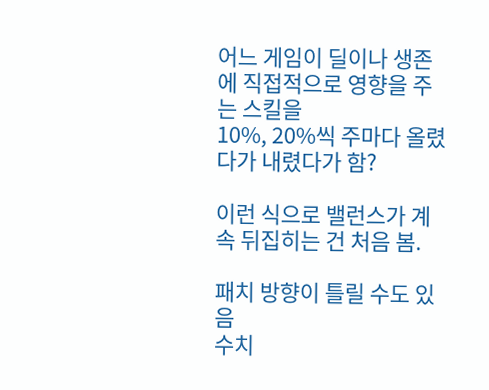어느 게임이 딜이나 생존에 직접적으로 영향을 주는 스킬을
10%, 20%씩 주마다 올렸다가 내렸다가 함?

이런 식으로 밸런스가 계속 뒤집히는 건 처음 봄.

패치 방향이 틀릴 수도 있음
수치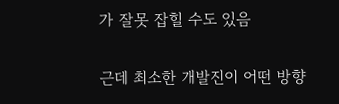가 잘못 잡힐 수도 있음

근데 최소한 개발진이 어떤 방향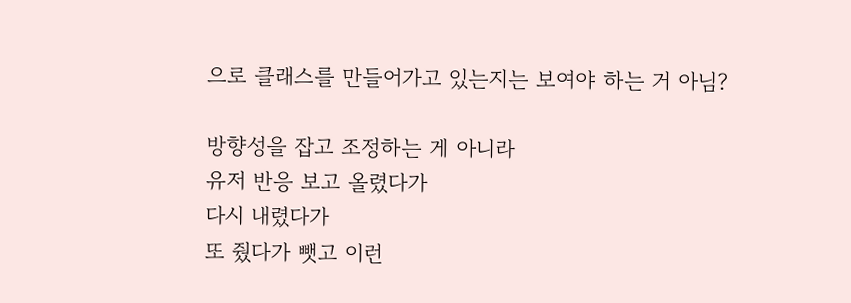으로 클래스를 만들어가고 있는지는 보여야 하는 거 아님?

방향성을 잡고 조정하는 게 아니라
유저 반응 보고 올렸다가
다시 내렸다가
또 줬다가 뺏고 이런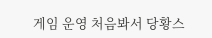게임 운영 처음봐서 당황스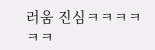러움 진심ㅋㅋㅋㅋㅋㅋ